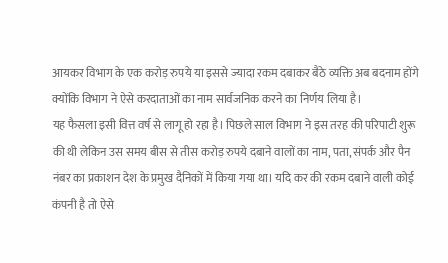आयकर विभाग के एक करोड़ रुपये या इससे ज्यादा रकम दबाकर बैठे व्यक्ति अब बदनाम होंगे क्योंकि विभाग ने ऐसे करदाताओं का नाम सार्वजनिक करने का निर्णय लिया है।
यह फैसला इसी वित्त वर्ष से लागू हो रहा है। पिछले साल विभाग ने इस तरह की परिपाटी शुरू की थी लेकिन उस समय बीस से तीस करोड़ रुपये दबाने वालों का नाम, पता, संपर्क और पैन नंबर का प्रकाशन देश के प्रमुख दैनिकों में किया गया था। यदि कर की रकम दबाने वाली कोई कंपनी है तो ऐसे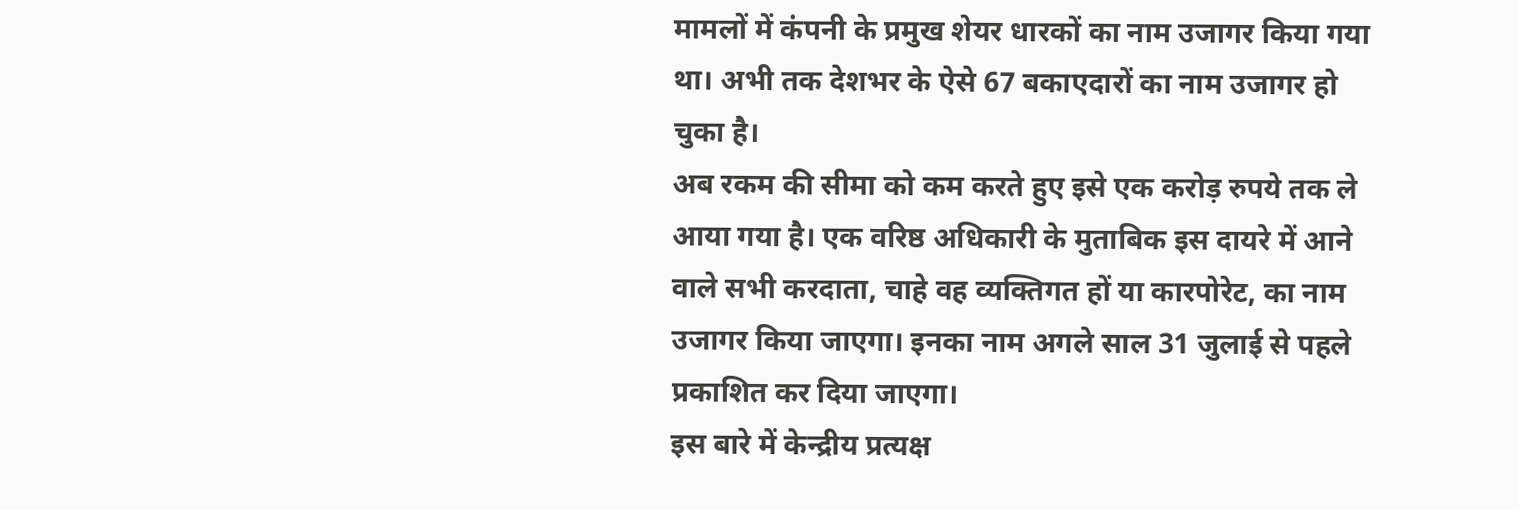मामलों में कंपनी के प्रमुख शेयर धारकों का नाम उजागर किया गया था। अभी तक देशभर के ऐसे 67 बकाएदारों का नाम उजागर हो चुका है।
अब रकम की सीमा को कम करते हुए इसे एक करोड़ रुपये तक ले आया गया है। एक वरिष्ठ अधिकारी के मुताबिक इस दायरे में आने वाले सभी करदाता, चाहे वह व्यक्तिगत हों या कारपोरेट, का नाम उजागर किया जाएगा। इनका नाम अगले साल 31 जुलाई से पहले प्रकाशित कर दिया जाएगा।
इस बारे में केन्द्रीय प्रत्यक्ष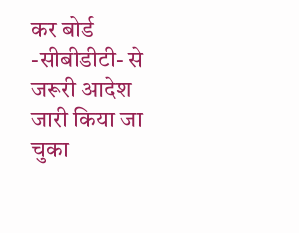कर बोर्ड -सीबीडीटी- से जरूरी आदेश जारी किया जा चुका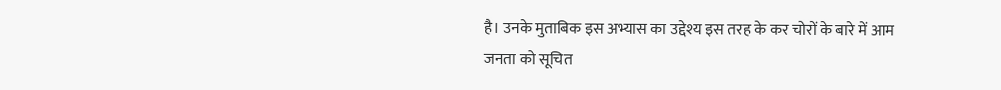है। उनके मुताबिक इस अभ्यास का उद्देश्य इस तरह के कर चोरों के बारे में आम जनता को सूचित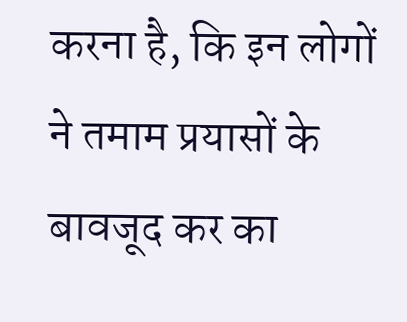करना है, कि इन लोगों ने तमाम प्रयासों के बावजूद कर का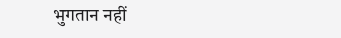भुगतान नहीं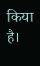किया है।